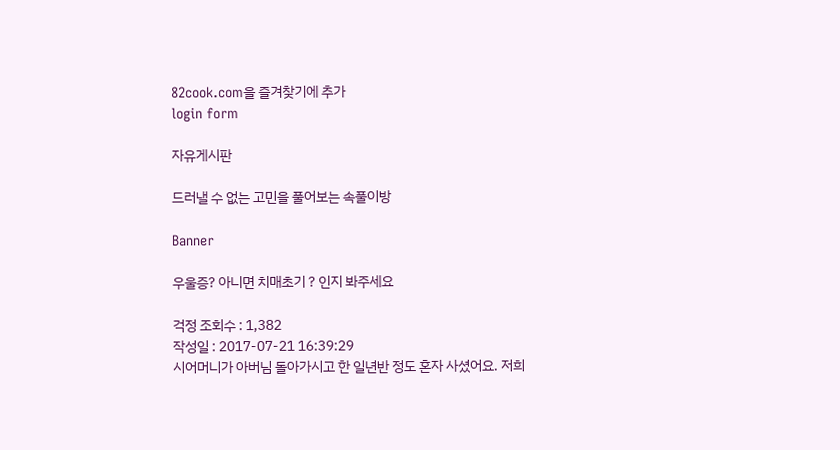82cook.com을 즐겨찾기에 추가
login form

자유게시판

드러낼 수 없는 고민을 풀어보는 속풀이방

Banner

우울증? 아니면 치매초기 ? 인지 봐주세요

걱정 조회수 : 1,382
작성일 : 2017-07-21 16:39:29
시어머니가 아버님 돌아가시고 한 일년반 정도 혼자 사셨어요. 저희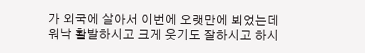가 외국에 살아서 이번에 오랫만에 뵈었는데
워낙 활발하시고 크게 웃기도 잘하시고 하시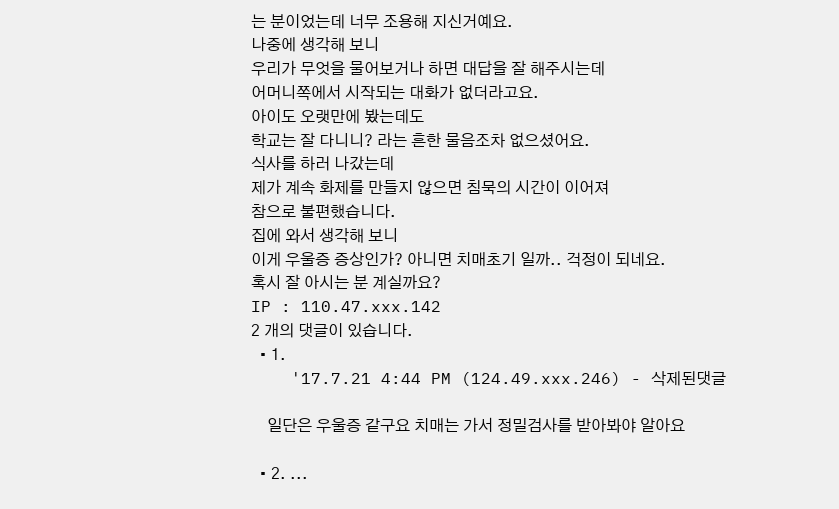는 분이었는데 너무 조용해 지신거예요.
나중에 생각해 보니
우리가 무엇을 물어보거나 하면 대답을 잘 해주시는데
어머니쪽에서 시작되는 대화가 없더라고요.
아이도 오랫만에 봤는데도
학교는 잘 다니니? 라는 흔한 물음조차 없으셨어요.
식사를 하러 나갔는데
제가 계속 화제를 만들지 않으면 침묵의 시간이 이어져
참으로 불편했습니다.
집에 와서 생각해 보니
이게 우울증 증상인가? 아니면 치매초기 일까.. 걱정이 되네요.
혹시 잘 아시는 분 계실까요?
IP : 110.47.xxx.142
2 개의 댓글이 있습니다.
  • 1.
    '17.7.21 4:44 PM (124.49.xxx.246) - 삭제된댓글

    일단은 우울증 같구요 치매는 가서 정밀검사를 받아봐야 알아요

  • 2. ...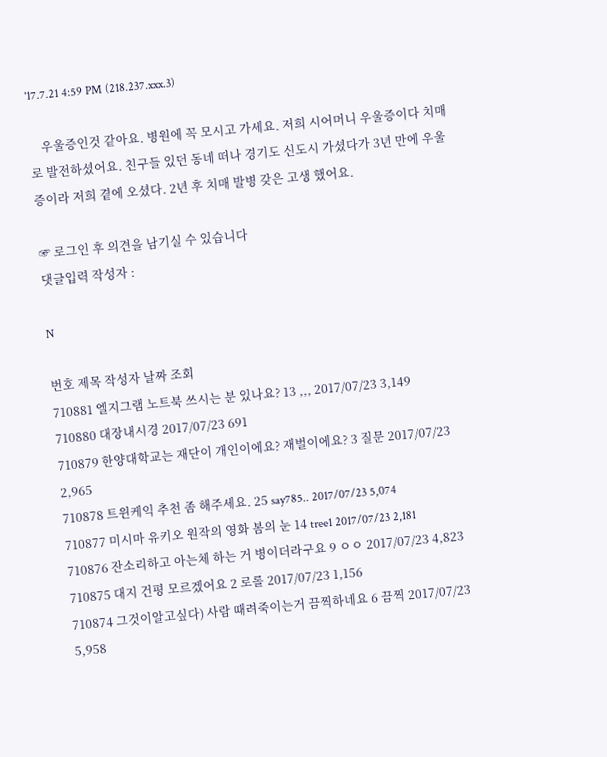'17.7.21 4:59 PM (218.237.xxx.3)

    우울증인것 같아요. 병원에 꼭 모시고 가세요. 저희 시어머니 우울증이다 치매로 발전하셨어요. 친구들 있던 동네 떠나 경기도 신도시 가셨다가 3년 만에 우울증이라 저희 곁에 오셨다. 2년 후 치매 발병 갖은 고생 했어요.

☞ 로그인 후 의견을 남기실 수 있습니다
댓글입력 작성자 :

N

번호 제목 작성자 날짜 조회
710881 엘지그램 노트북 쓰시는 분 있나요? 13 ,,, 2017/07/23 3,149
710880 대장내시경 2017/07/23 691
710879 한양대학교는 재단이 개인이에요? 재벌이에요? 3 질문 2017/07/23 2,965
710878 트윈케익 추천 좀 해주세요. 25 say785.. 2017/07/23 5,074
710877 미시마 유키오 원작의 영화 봄의 눈 14 tree1 2017/07/23 2,181
710876 잔소리하고 아는체 하는 거 병이더라구요 9 ㅇㅇ 2017/07/23 4,823
710875 대지 건평 모르겠어요 2 로롤 2017/07/23 1,156
710874 그것이알고싶다) 사람 때려죽이는거 끔찍하네요 6 끔찍 2017/07/23 5,958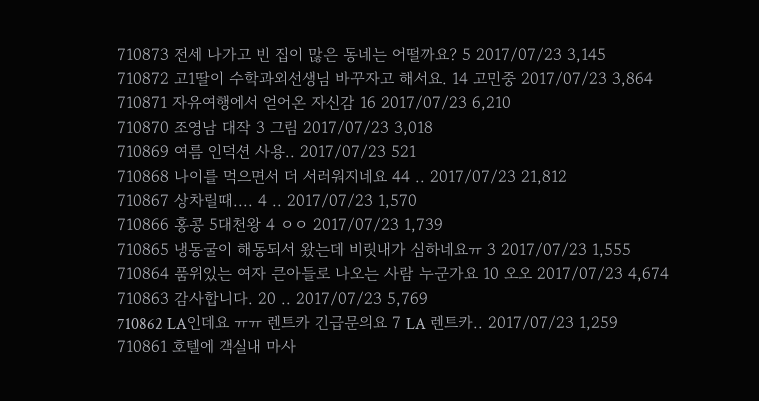710873 전세 나가고 빈 집이 많은 동네는 어떨까요? 5 2017/07/23 3,145
710872 고1딸이 수학과외선생님 바꾸자고 해서요. 14 고민중 2017/07/23 3,864
710871 자유여행에서 얻어온 자신감 16 2017/07/23 6,210
710870 조영남 대작 3 그림 2017/07/23 3,018
710869 여름 인덕션 사용.. 2017/07/23 521
710868 나이를 먹으면서 더 서러워지네요 44 .. 2017/07/23 21,812
710867 상차릴때.... 4 .. 2017/07/23 1,570
710866 홍콩 5대천왕 4 ㅇㅇ 2017/07/23 1,739
710865 냉동굴이 해동되서 왔는데 비릿내가 심하네요ㅠ 3 2017/07/23 1,555
710864 품위있는 여자 큰아들로 나오는 사람 누군가요 10 오오 2017/07/23 4,674
710863 감사합니다. 20 .. 2017/07/23 5,769
710862 LA인데요 ㅠㅠ 렌트카 긴급문의요 7 LA 렌트카.. 2017/07/23 1,259
710861 호텔에 객실내 마사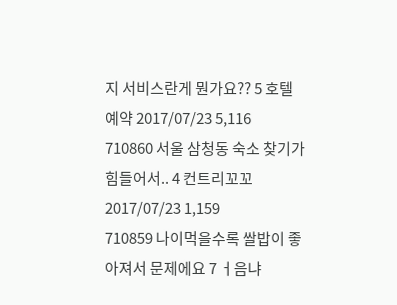지 서비스란게 뭔가요?? 5 호텔예약 2017/07/23 5,116
710860 서울 삼청동 숙소 찾기가 힘들어서.. 4 컨트리꼬꼬 2017/07/23 1,159
710859 나이먹을수록 쌀밥이 좋아져서 문제에요 7 ㅓ음냐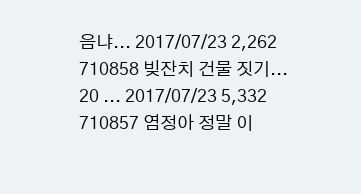음냐... 2017/07/23 2,262
710858 빚잔치 건물 짓기... 20 ... 2017/07/23 5,332
710857 염정아 정말 이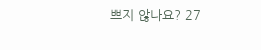쁘지 않나요? 27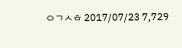ㅇㄱㅅㅎ 2017/07/23 7,729